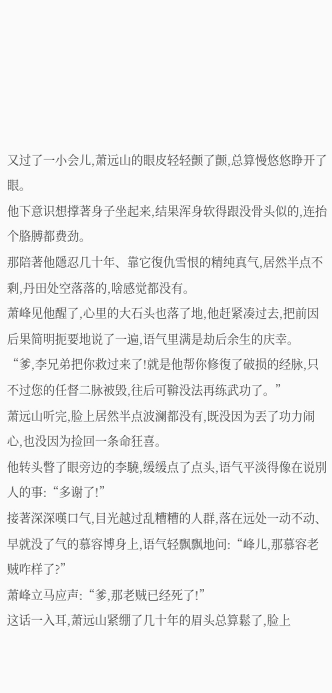又过了一小会儿,萧远山的眼皮轻轻颤了颤,总算慢悠悠睁开了眼。
他下意识想撑著身子坐起来,结果浑身软得跟没骨头似的,连抬个胳膊都费劲。
那陪著他隱忍几十年、靠它復仇雪恨的精纯真气,居然半点不剩,丹田处空落落的,啥感觉都没有。
萧峰见他醒了,心里的大石头也落了地,他赶紧凑过去,把前因后果简明扼要地说了一遍,语气里满是劫后余生的庆幸。
“爹,李兄弟把你救过来了!就是他帮你修復了破损的经脉,只不过您的任督二脉被毁,往后可鞥没法再练武功了。”
萧远山听完,脸上居然半点波澜都没有,既没因为丟了功力闹心,也没因为捡回一条命狂喜。
他转头瞥了眼旁边的李驍,缓缓点了点头,语气平淡得像在说別人的事:“多谢了!”
接著深深嘆口气,目光越过乱糟糟的人群,落在远处一动不动、早就没了气的慕容博身上,语气轻飘飘地问:“峰儿,那慕容老贼咋样了?”
萧峰立马应声:“爹,那老贼已经死了!”
这话一入耳,萧远山紧绷了几十年的眉头总算鬆了,脸上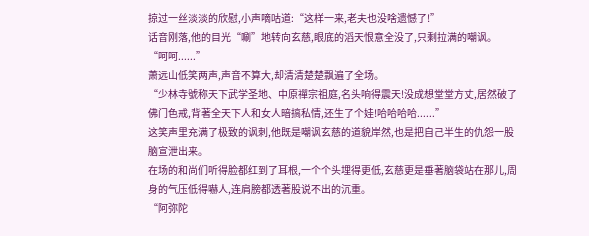掠过一丝淡淡的欣慰,小声嘀咕道:“这样一来,老夫也没啥遗憾了!”
话音刚落,他的目光“唰”地转向玄慈,眼底的滔天恨意全没了,只剩拉满的嘲讽。
“呵呵......”
萧远山低笑两声,声音不算大,却清清楚楚飘遍了全场。
“少林寺號称天下武学圣地、中原禪宗祖庭,名头响得震天!没成想堂堂方丈,居然破了佛门色戒,背著全天下人和女人暗搞私情,还生了个娃!哈哈哈哈......”
这笑声里充满了极致的讽刺,他既是嘲讽玄慈的道貌岸然,也是把自己半生的仇怨一股脑宣泄出来。
在场的和尚们听得脸都红到了耳根,一个个头埋得更低,玄慈更是垂著脑袋站在那儿,周身的气压低得嚇人,连肩膀都透著股说不出的沉重。
“阿弥陀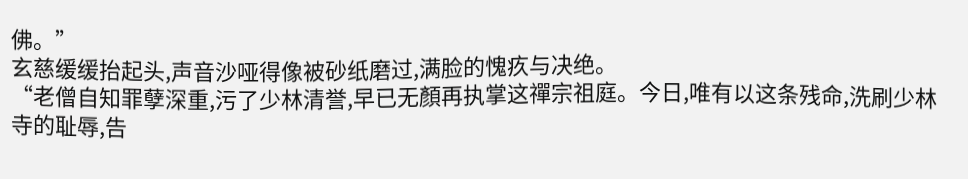佛。”
玄慈缓缓抬起头,声音沙哑得像被砂纸磨过,满脸的愧疚与决绝。
“老僧自知罪孽深重,污了少林清誉,早已无顏再执掌这禪宗祖庭。今日,唯有以这条残命,洗刷少林寺的耻辱,告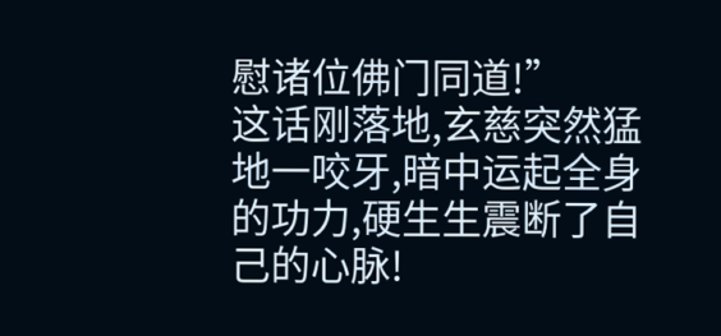慰诸位佛门同道!”
这话刚落地,玄慈突然猛地一咬牙,暗中运起全身的功力,硬生生震断了自己的心脉!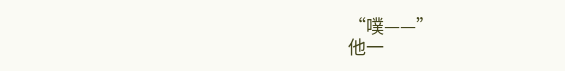“噗——”
他一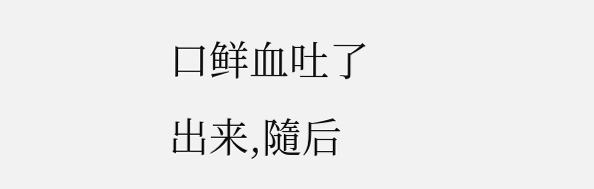口鲜血吐了出来,隨后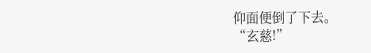仰面便倒了下去。
“玄慈!”